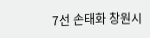7선 손태화 창원시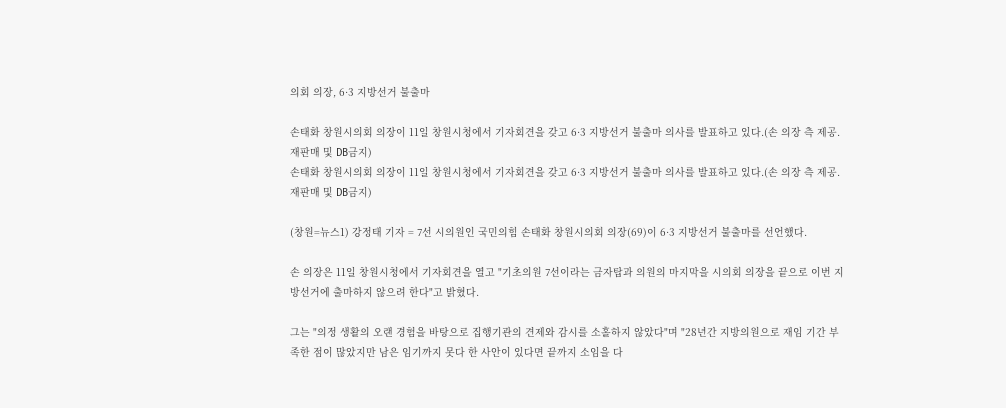의회 의장, 6·3 지방선거 불출마

손태화 창원시의회 의장이 11일 창원시청에서 기자회견을 갖고 6·3 지방선거 불출마 의사를 발표하고 있다.(손 의장 측 제공. 재판매 및 DB금지)
손태화 창원시의회 의장이 11일 창원시청에서 기자회견을 갖고 6·3 지방선거 불출마 의사를 발표하고 있다.(손 의장 측 제공. 재판매 및 DB금지)

(창원=뉴스1) 강정태 기자 = 7선 시의원인 국민의힘 손태화 창원시의회 의장(69)이 6·3 지방선거 불출마를 선언했다.

손 의장은 11일 창원시청에서 기자회견을 열고 "기초의원 7선이라는 금자탑과 의원의 마지막을 시의회 의장을 끝으로 이번 지방선거에 출마하지 않으려 한다"고 밝혔다.

그는 "의정 생활의 오랜 경험을 바탕으로 집행기관의 견제와 감시를 소홀하지 않았다"며 "28년간 지방의원으로 재임 기간 부족한 점이 많았지만 남은 임기까지 못다 한 사안이 있다면 끝까지 소임을 다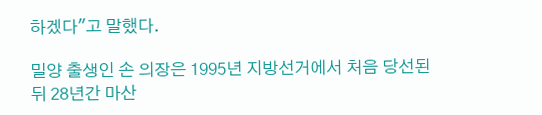하겠다"고 말했다.

밀양 출생인 손 의장은 1995년 지방선거에서 처음 당선된 뒤 28년간 마산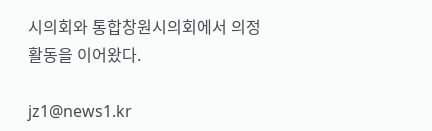시의회와 통합창원시의회에서 의정활동을 이어왔다.

jz1@news1.kr